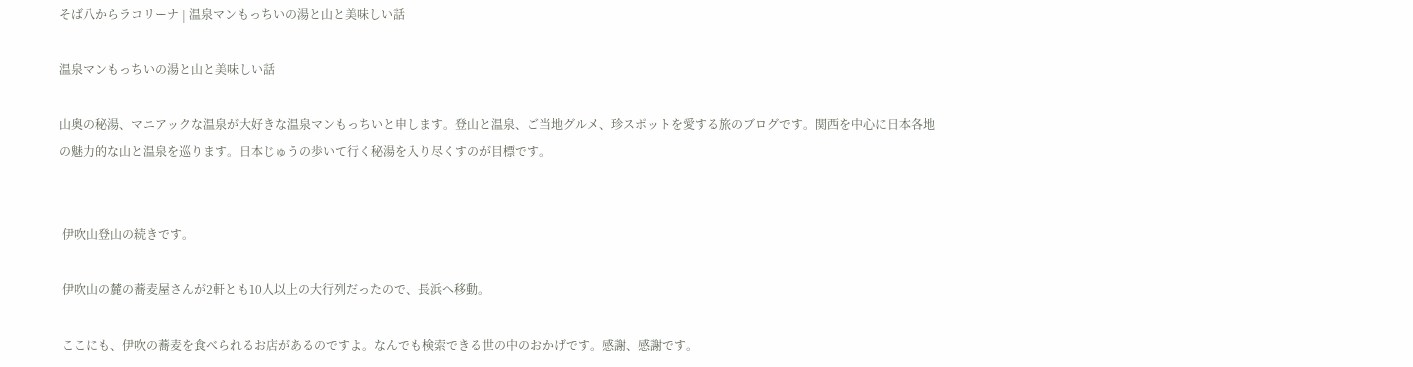そば八からラコリーナ | 温泉マンもっちいの湯と山と美味しい話

温泉マンもっちいの湯と山と美味しい話

山奥の秘湯、マニアックな温泉が大好きな温泉マンもっちいと申します。登山と温泉、ご当地グルメ、珍スポットを愛する旅のブログです。関西を中心に日本各地の魅力的な山と温泉を巡ります。日本じゅうの歩いて行く秘湯を入り尽くすのが目標です。


 伊吹山登山の続きです。

 伊吹山の麓の蕎麦屋さんが2軒とも10人以上の大行列だったので、長浜へ移動。

 ここにも、伊吹の蕎麦を食べられるお店があるのですよ。なんでも検索できる世の中のおかげです。感謝、感謝です。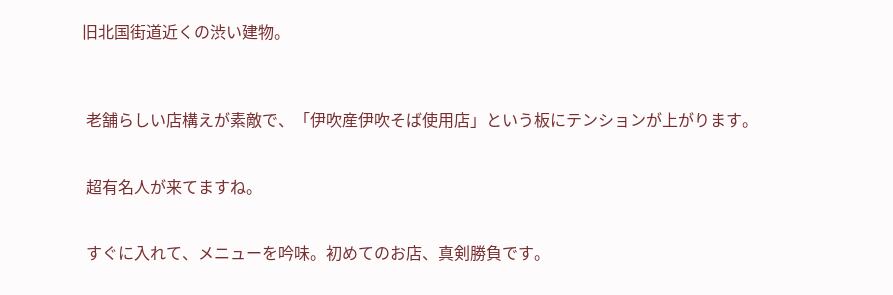旧北国街道近くの渋い建物。



 老舗らしい店構えが素敵で、「伊吹産伊吹そば使用店」という板にテンションが上がります。


 超有名人が来てますね。


 すぐに入れて、メニューを吟味。初めてのお店、真剣勝負です。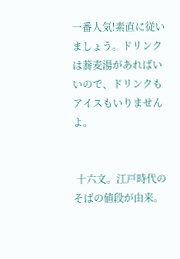一番人気!素直に従いましょう。ドリンクは蕎麦湯があればいいので、ドリンクもアイスもいりませんよ。


 十六文。江戸時代のそばの値段が由来。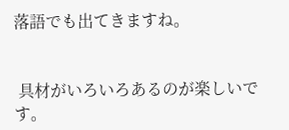落語でも出てきますね。


 具材がいろいろあるのが楽しいです。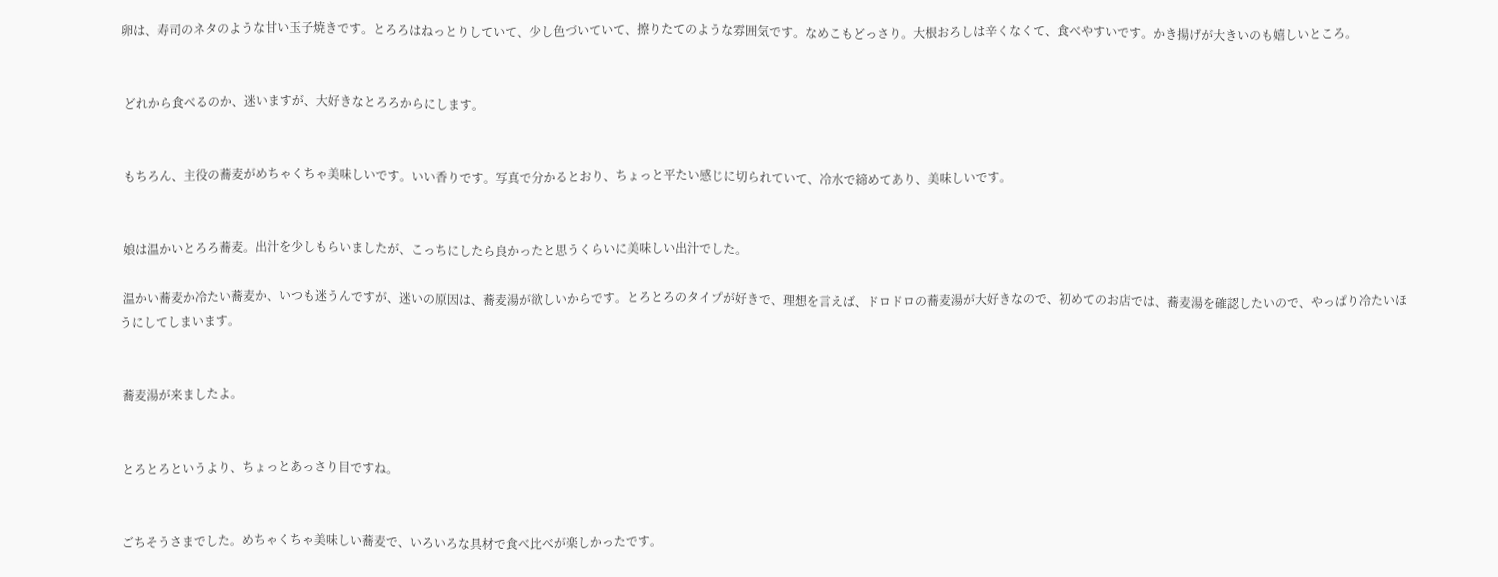卵は、寿司のネタのような甘い玉子焼きです。とろろはねっとりしていて、少し色づいていて、擦りたてのような雰囲気です。なめこもどっさり。大根おろしは辛くなくて、食べやすいです。かき揚げが大きいのも嬉しいところ。


 どれから食べるのか、迷いますが、大好きなとろろからにします。


 もちろん、主役の蕎麦がめちゃくちゃ美味しいです。いい香りです。写真で分かるとおり、ちょっと平たい感じに切られていて、冷水で締めてあり、美味しいです。


 娘は温かいとろろ蕎麦。出汁を少しもらいましたが、こっちにしたら良かったと思うくらいに美味しい出汁でした。

 温かい蕎麦か冷たい蕎麦か、いつも迷うんですが、迷いの原因は、蕎麦湯が欲しいからです。とろとろのタイプが好きで、理想を言えば、ドロドロの蕎麦湯が大好きなので、初めてのお店では、蕎麦湯を確認したいので、やっぱり冷たいほうにしてしまいます。


 蕎麦湯が来ましたよ。


 とろとろというより、ちょっとあっさり目ですね。


 ごちそうさまでした。めちゃくちゃ美味しい蕎麦で、いろいろな具材で食べ比べが楽しかったです。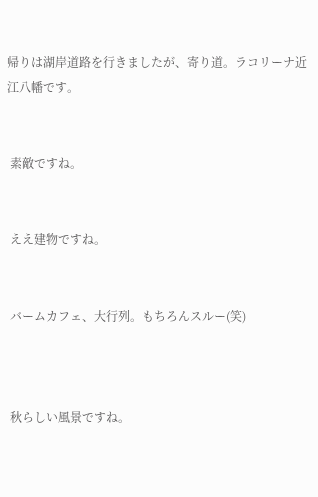帰りは湖岸道路を行きましたが、寄り道。ラコリーナ近江八幡です。


 素敵ですね。


 ええ建物ですね。


 バームカフェ、大行列。もちろんスルー(笑)



 秋らしい風景ですね。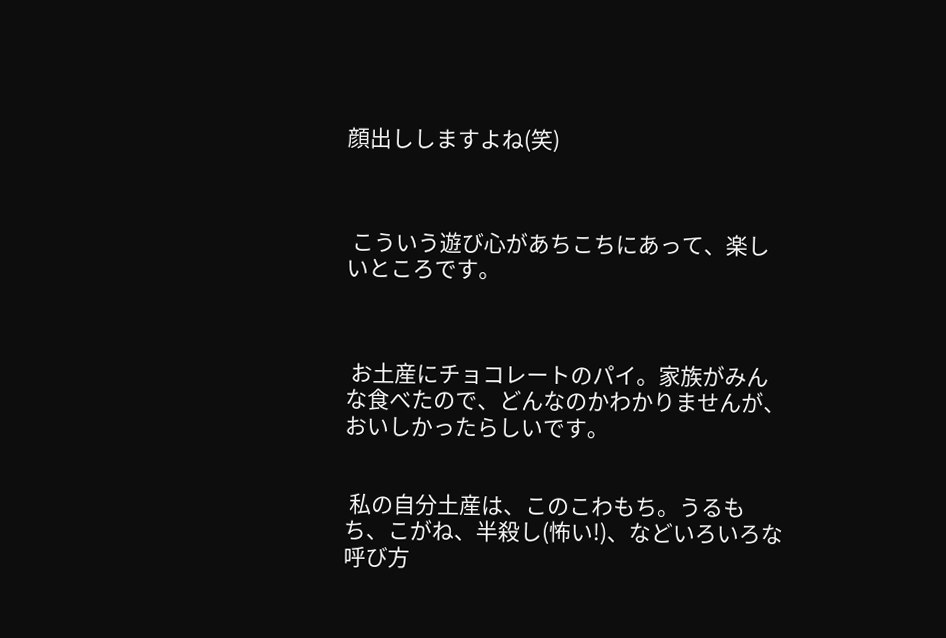顔出ししますよね(笑)



 こういう遊び心があちこちにあって、楽しいところです。



 お土産にチョコレートのパイ。家族がみんな食べたので、どんなのかわかりませんが、おいしかったらしいです。


 私の自分土産は、このこわもち。うるもち、こがね、半殺し(怖い!)、などいろいろな呼び方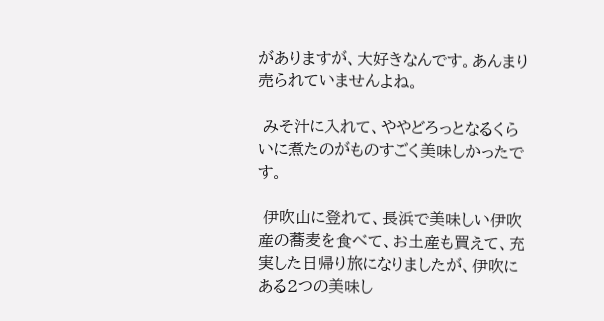がありますが、大好きなんです。あんまり売られていませんよね。

 みそ汁に入れて、ややどろっとなるくらいに煮たのがものすごく美味しかったです。

 伊吹山に登れて、長浜で美味しい伊吹産の蕎麦を食べて、お土産も買えて、充実した日帰り旅になりましたが、伊吹にある2つの美味し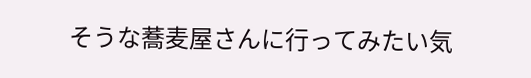そうな蕎麦屋さんに行ってみたい気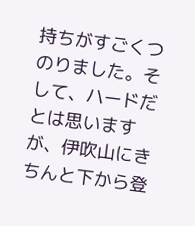持ちがすごくつのりました。そして、ハードだとは思いますが、伊吹山にきちんと下から登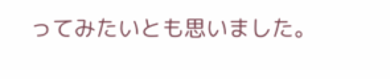ってみたいとも思いました。